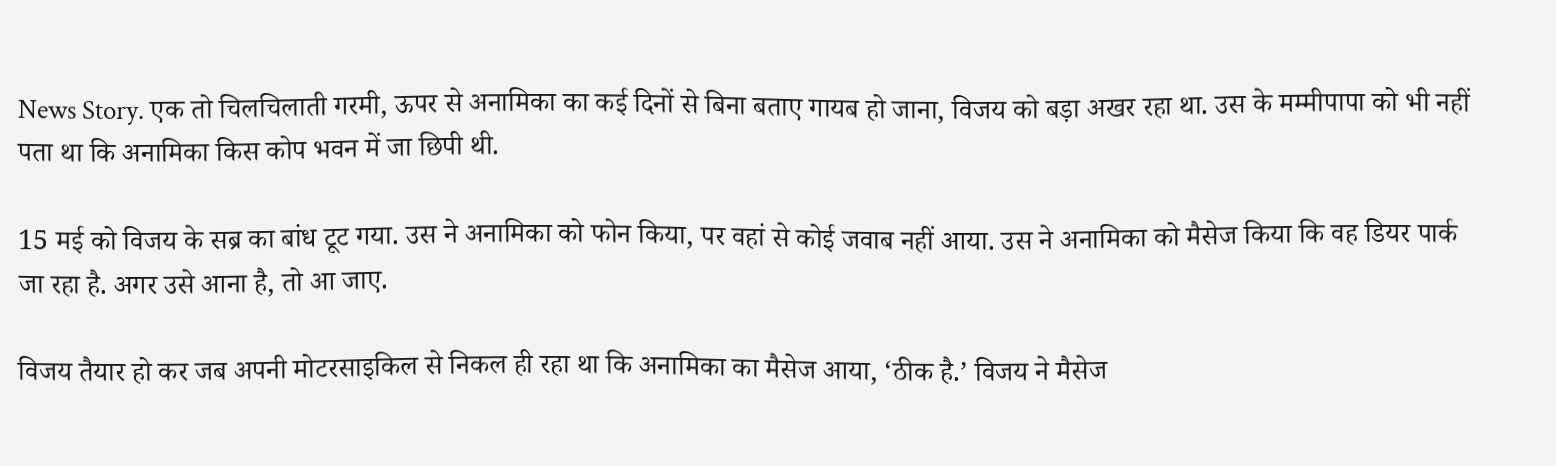News Story. एक तो चिलचिलाती गरमी, ऊपर से अनामिका का कई दिनों से बिना बताए गायब हो जाना, विजय को बड़ा अखर रहा था. उस के मम्मीपापा को भी नहीं पता था कि अनामिका किस कोप भवन में जा छिपी थी.

15 मई को विजय के सब्र का बांध टूट गया. उस ने अनामिका को फोन किया, पर वहां से कोई जवाब नहीं आया. उस ने अनामिका को मैसेज किया कि वह डियर पार्क जा रहा है. अगर उसे आना है, तो आ जाए.

विजय तैयार हो कर जब अपनी मोटरसाइकिल से निकल ही रहा था कि अनामिका का मैसेज आया, ‘ठीक है.’ विजय ने मैसेज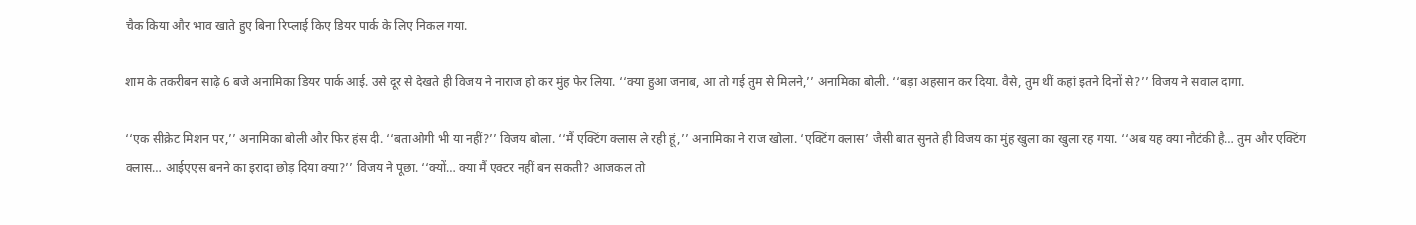चैक किया और भाव खाते हुए बिना रिप्लाई किए डियर पार्क के लिए निकल गया.

शाम के तकरीबन साढ़े 6 बजे अनामिका डियर पार्क आई. उसे दूर से देखते ही विजय ने नाराज हो कर मुंह फेर लिया. ‘‘क्या हुआ जनाब, आ तो गई तुम से मिलने,’’ अनामिका बोली. ‘‘बड़ा अहसान कर दिया. वैसे, तुम थीं कहां इतने दिनों से?’’ विजय ने सवाल दागा.

‘‘एक सीक्रेट मिशन पर,’’ अनामिका बोली और फिर हंस दी. ‘‘बताओगी भी या नहीं?’’ विजय बोला. ‘‘मैं एक्टिंग क्लास ले रही हूं,’’ अनामिका ने राज खोला. ‘एक्टिंग क्लास’ जैसी बात सुनते ही विजय का मुंह खुला का खुला रह गया. ‘‘अब यह क्या नौटंकी है… तुम और एक्टिंग क्लास… आईएएस बनने का इरादा छोड़ दिया क्या?’’ विजय ने पूछा. ‘‘क्यों… क्या मैं एक्टर नहीं बन सकती? आजकल तो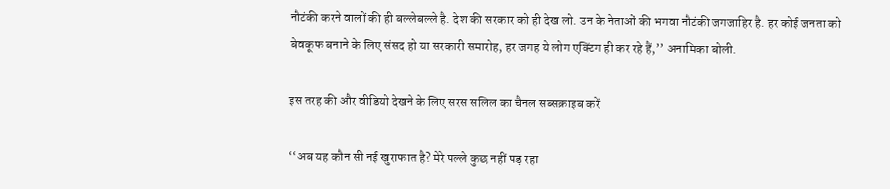नौटंकी करने वालों की ही बल्लेबल्ले है. देश की सरकार को ही देख लो. उन के नेताओं की भगवा नौटंकी जगजाहिर है. हर कोई जनता को बेवकूफ बनाने के लिए संसद हो या सरकारी समारोह, हर जगह ये लोग एक्टिंग ही कर रहे हैं,’’ अनामिका बोली.

इस तरह की और वीडियो देखने के लिए सरस सलिल का चैनल सब्सक्राइब करें

‘‘अब यह कौन सी नई खुराफात है? मेरे पल्ले कुछ नहीं पड़ रहा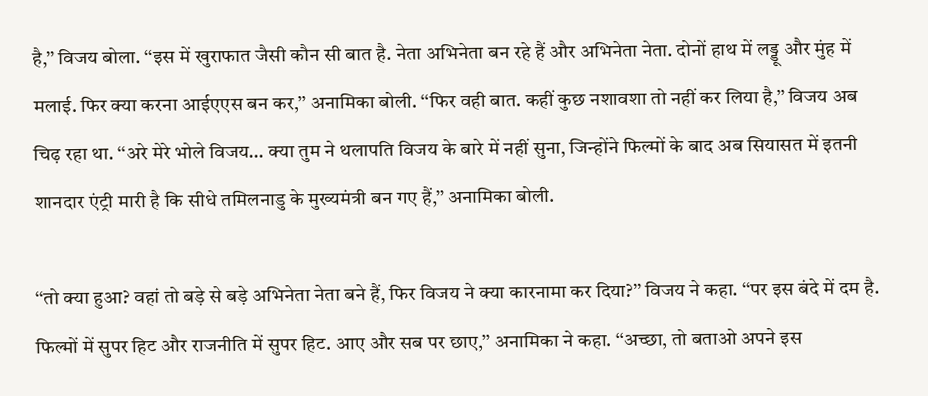है,’’ विजय बोला. ‘‘इस में खुराफात जैसी कौन सी बात है. नेता अभिनेता बन रहे हैं और अभिनेता नेता. दोनों हाथ में लड्डू और मुंह में मलाई. फिर क्या करना आईएएस बन कर,’’ अनामिका बोली. ‘‘फिर वही बात. कहीं कुछ नशावशा तो नहीं कर लिया है,’’ विजय अब चिढ़ रहा था. ‘‘अरे मेरे भोले विजय… क्या तुम ने थलापति विजय के बारे में नहीं सुना, जिन्होंने फिल्मों के बाद अब सियासत में इतनी शानदार एंट्री मारी है कि सीधे तमिलनाडु के मुख्यमंत्री बन गए हैं,’’ अनामिका बोली.

‘‘तो क्या हुआ? वहां तो बड़े से बड़े अभिनेता नेता बने हैं, फिर विजय ने क्या कारनामा कर दिया?’’ विजय ने कहा. ‘‘पर इस बंदे में दम है. फिल्मों में सुपर हिट और राजनीति में सुपर हिट. आए और सब पर छाए,’’ अनामिका ने कहा. ‘‘अच्छा, तो बताओ अपने इस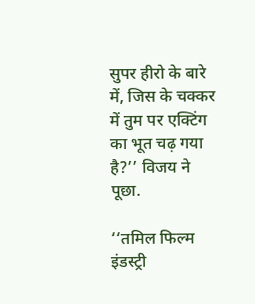सुपर हीरो के बारे में, जिस के चक्कर में तुम पर एक्टिंग का भूत चढ़ गया है?’’ विजय ने पूछा.

‘‘तमिल फिल्म इंडस्ट्री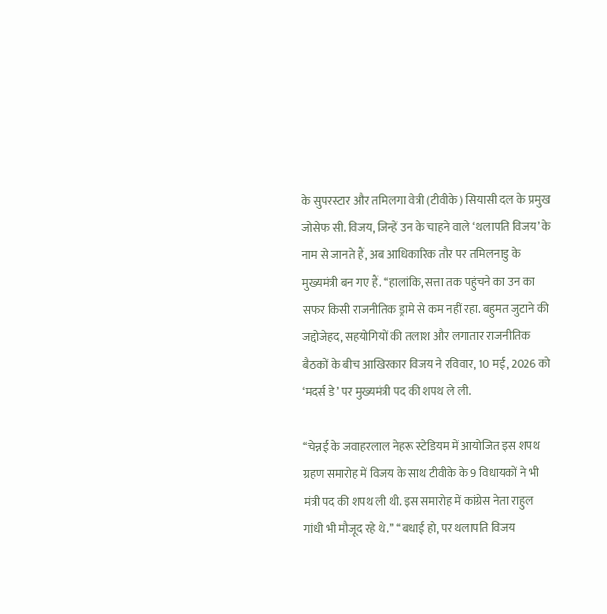के सुपरस्टार और तमिलगा वेत्री (टीवीके) सियासी दल के प्रमुख जोसेफ सी. विजय, जिन्हें उन के चाहने वाले ‘थलापति विजय’ के नाम से जानते हैं, अब आधिकारिक तौर पर तमिलनाडु के मुख्यमंत्री बन गए हैं. ‘‘हालांकि, सत्ता तक पहुंचने का उन का सफर किसी राजनीतिक ड्रामे से कम नहीं रहा. बहुमत जुटाने की जद्दोजेहद, सहयोगियों की तलाश और लगातार राजनीतिक बैठकों के बीच आखिरकार विजय ने रविवार, 10 मई, 2026 को ‘मदर्स डे’ पर मुख्यमंत्री पद की शपथ ले ली.

‘‘चेन्नई के जवाहरलाल नेहरू स्टेडियम में आयोजित इस शपथ ग्रहण समारोह में विजय के साथ टीवीके के 9 विधायकों ने भी मंत्री पद की शपथ ली थी. इस समारोह में कांग्रेस नेता राहुल गांधी भी मौजूद रहे थे.’’ ‘‘बधाई हो, पर थलापति विजय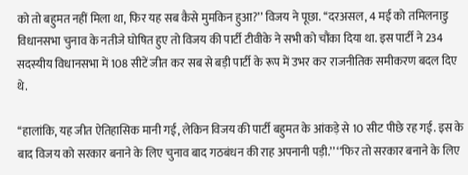को तो बहुमत नहीं मिला था, फिर यह सब कैसे मुमकिन हुआ?’’ विजय ने पूछा. ‘‘दरअसल, 4 मई को तमिलनाडु विधानसभा चुनाव के नतीजे घोषित हुए तो विजय की पार्टी टीवीके ने सभी को चौंका दिया था. इस पार्टी ने 234 सदस्यीय विधानसभा में 108 सीटें जीत कर सब से बड़ी पार्टी के रूप में उभर कर राजनीतिक समीकरण बदल दिए थे.

‘‘हालांकि, यह जीत ऐतिहासिक मानी गई, लेकिन विजय की पार्टी बहुमत के आंकड़े से 10 सीट पीछे रह गई. इस के बाद विजय को सरकार बनाने के लिए चुनाव बाद गठबंधन की राह अपनानी पड़ी.’’ ‘‘फिर तो सरकार बनाने के लिए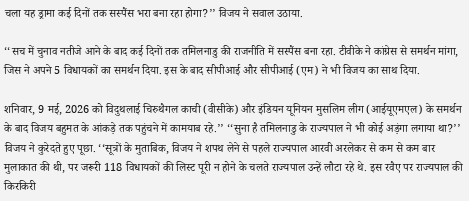चला यह ड्रामा कई दिनों तक सस्पैंस भरा बना रहा होगा?’’ विजय ने सवाल उठाया.

‘‘सच में चुनाव नतीजे आने के बाद कई दिनों तक तमिलनाडु की राजनीति में सस्पैंस बना रहा. टीवीके ने कांग्रेस से समर्थन मांगा, जिस ने अपने 5 विधायकों का समर्थन दिया. इस के बाद सीपीआई और सीपीआई (एम) ने भी विजय का साथ दिया.

शनिवार, 9 मई, 2026 को विदुथलाई चिरुथैगल काची (वीसीके) और इंडियन यूनियन मुसलिम लीग (आईयूएमएल) के समर्थन के बाद विजय बहुमत के आंकड़े तक पहुंचने में कामयाब रहे.’’ ‘‘सुना है तमिलनाडु के राज्यपाल ने भी कोई अड़ंगा लगाया था?’’ विजय ने कुरेदते हुए पूछा. ‘‘सूत्रों के मुताबिक, विजय ने शपथ लेने से पहले राज्यपाल आरवी अरलेकर से कम से कम बार मुलाकात की थी, पर जरूरी 118 विधायकों की लिस्ट पूरी न होने के चलते राज्यपाल उन्हें लौटा रहे थे. इस रवैए पर राज्यपाल की किरकिरी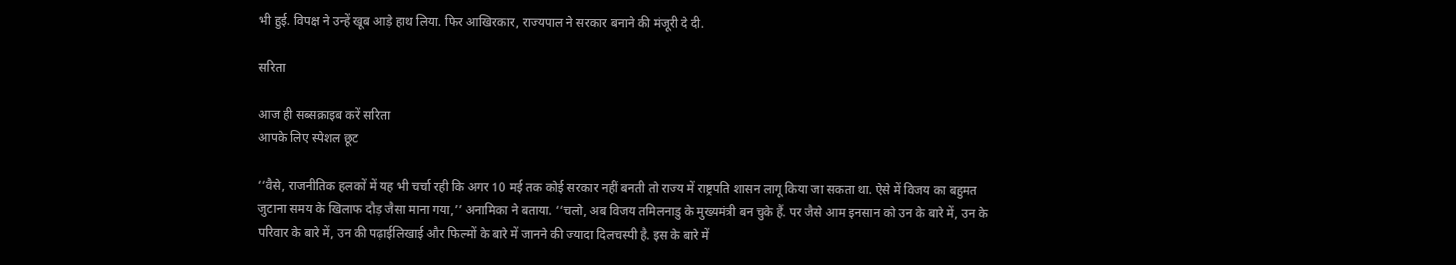भी हुई. विपक्ष ने उन्हें खूब आड़े हाथ लिया. फिर आखिरकार, राज्यपाल ने सरकार बनाने की मंजूरी दे दी.

सरिता

आज ही सब्सक्राइब करें सरिता
आपके लिए स्पेशल छूट

‘‘वैसे, राजनीतिक हलकों में यह भी चर्चा रही कि अगर 10 मई तक कोई सरकार नहीं बनती तो राज्य में राष्ट्रपति शासन लागू किया जा सकता था. ऐसे में विजय का बहुमत जुटाना समय के खिलाफ दौड़ जैसा माना गया,’’ अनामिका ने बताया. ‘‘चलो, अब विजय तमिलनाडु के मुख्यमंत्री बन चुके हैं. पर जैसे आम इनसान को उन के बारे में, उन के परिवार के बारे में, उन की पढ़ाईलिखाई और फिल्मों के बारे में जानने की ज्यादा दिलचस्पी है. इस के बारे में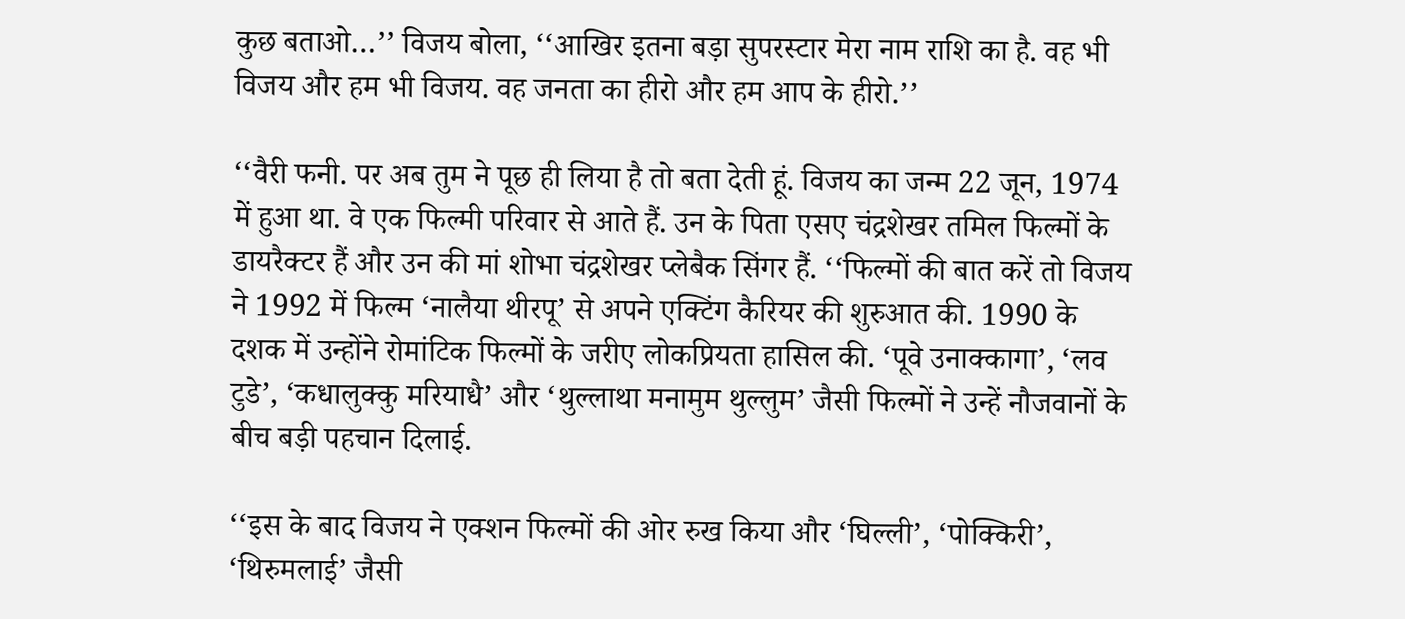कुछ बताओ…’’ विजय बोला, ‘‘आखिर इतना बड़ा सुपरस्टार मेरा नाम राशि का है. वह भी विजय और हम भी विजय. वह जनता का हीरो और हम आप के हीरो.’’

‘‘वैरी फनी. पर अब तुम ने पूछ ही लिया है तो बता देती हूं. विजय का जन्म 22 जून, 1974 में हुआ था. वे एक फिल्मी परिवार से आते हैं. उन के पिता एसए चंद्रशेखर तमिल फिल्मों के डायरैक्टर हैं और उन की मां शोभा चंद्रशेखर प्लेबैक सिंगर हैं. ‘‘फिल्मों की बात करें तो विजय ने 1992 में फिल्म ‘नालैया थीरपू’ से अपने एक्टिंग कैरियर की शुरुआत की. 1990 के दशक में उन्होंने रोमांटिक फिल्मों के जरीए लोकप्रियता हासिल की. ‘पूवे उनाक्कागा’, ‘लव टुडे’, ‘कधालुक्कु मरियाधै’ और ‘थुल्लाथा मनामुम थुल्लुम’ जैसी फिल्मों ने उन्हें नौजवानों के बीच बड़ी पहचान दिलाई.

‘‘इस के बाद विजय ने एक्शन फिल्मों की ओर रुख किया और ‘घिल्ली’, ‘पोक्किरी’, ‘थिरुमलाई’ जैसी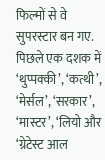फिल्मों से वे सुपरस्टार बन गए. पिछले एक दशक में ‘थुप्पक्की’, ‘कत्थी’, ‘मेर्सल’, ‘सरकार’, ‘मास्टर’, ‘लियो और ‘ग्रेटेस्ट आल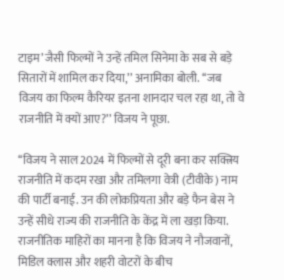टाइम’ जैसी फिल्मों ने उन्हें तमिल सिनेमा के सब से बड़े सितारों में शामिल कर दिया,’’ अनामिका बोली. ‘‘जब विजय का फिल्म कैरियर इतना शानदार चल रहा था, तो वे राजनीति में क्यों आए?’’ विजय ने पूछा.

‘‘विजय ने साल 2024 में फिल्मों से दूरी बना कर सक्त्रिय राजनीति में कदम रखा और तमिलगा वेत्री (टीवीके) नाम की पार्टी बनाई. उन की लोकप्रियता और बड़े फैन बेस ने उन्हें सीधे राज्य की राजनीति के केंद्र में ला खड़ा किया. राजनीतिक माहिरों का मानना है कि विजय ने नौजवानों, मिडिल क्लास और शहरी वोटरों के बीच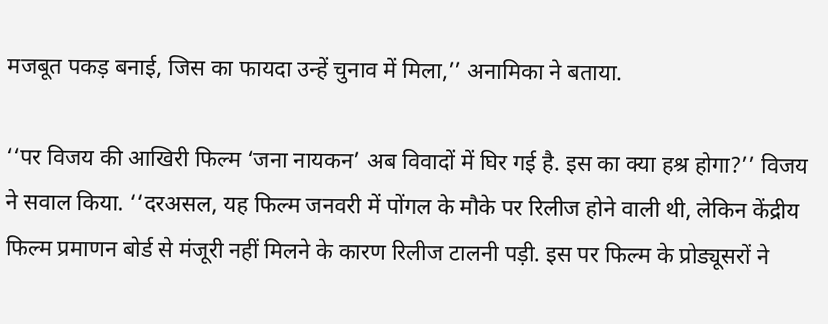मजबूत पकड़ बनाई, जिस का फायदा उन्हें चुनाव में मिला,’’ अनामिका ने बताया.

‘‘पर विजय की आखिरी फिल्म ‘जना नायकन’ अब विवादों में घिर गई है. इस का क्या हश्र होगा?’’ विजय ने सवाल किया. ‘‘दरअसल, यह फिल्म जनवरी में पोंगल के मौके पर रिलीज होने वाली थी, लेकिन केंद्रीय फिल्म प्रमाणन बोर्ड से मंजूरी नहीं मिलने के कारण रिलीज टालनी पड़ी. इस पर फिल्म के प्रोड्यूसरों ने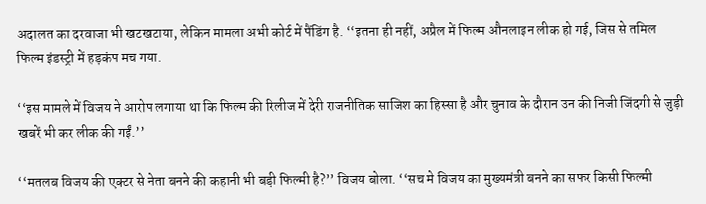अदालत का दरवाजा भी खटखटाया, लेकिन मामला अभी कोर्ट में पैंडिंग है. ‘‘इतना ही नहीं, अप्रैल में फिल्म औनलाइन लीक हो गई, जिस से तमिल फिल्म इंडस्ट्री में हड़कंप मच गया.

‘‘इस मामले में विजय ने आरोप लगाया था कि फिल्म की रिलीज में देरी राजनीतिक साजिश का हिस्सा है और चुनाव के दौरान उन की निजी जिंदगी से जुड़ी खबरें भी कर लीक की गईं.’’

‘‘मतलब विजय की एक्टर से नेता बनने की कहानी भी बड़ी फिल्मी है?’’ विजय बोला. ‘‘सच मे विजय का मुख्यमंत्री बनने का सफर किसी फिल्मी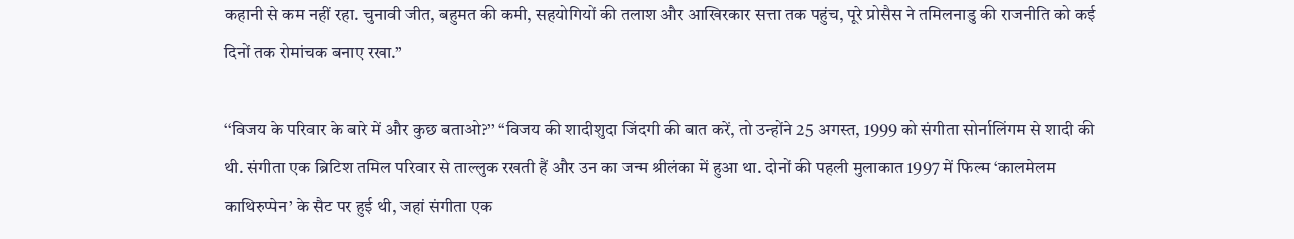कहानी से कम नहीं रहा. चुनावी जीत, बहुमत की कमी, सहयोगियों की तलाश और आखिरकार सत्ता तक पहुंच, पूरे प्रोसैस ने तमिलनाडु की राजनीति को कई दिनों तक रोमांचक बनाए रखा.’’

‘‘विजय के परिवार के बारे में और कुछ बताओ?’’ ‘‘विजय की शादीशुदा जिंदगी की बात करें, तो उन्होंने 25 अगस्त, 1999 को संगीता सोर्नालिंगम से शादी की थी. संगीता एक ब्रिटिश तमिल परिवार से ताल्लुक रखती हैं और उन का जन्म श्रीलंका में हुआ था. दोनों की पहली मुलाकात 1997 में फिल्म ‘कालमेलम काथिरुप्पेन’ के सैट पर हुई थी, जहां संगीता एक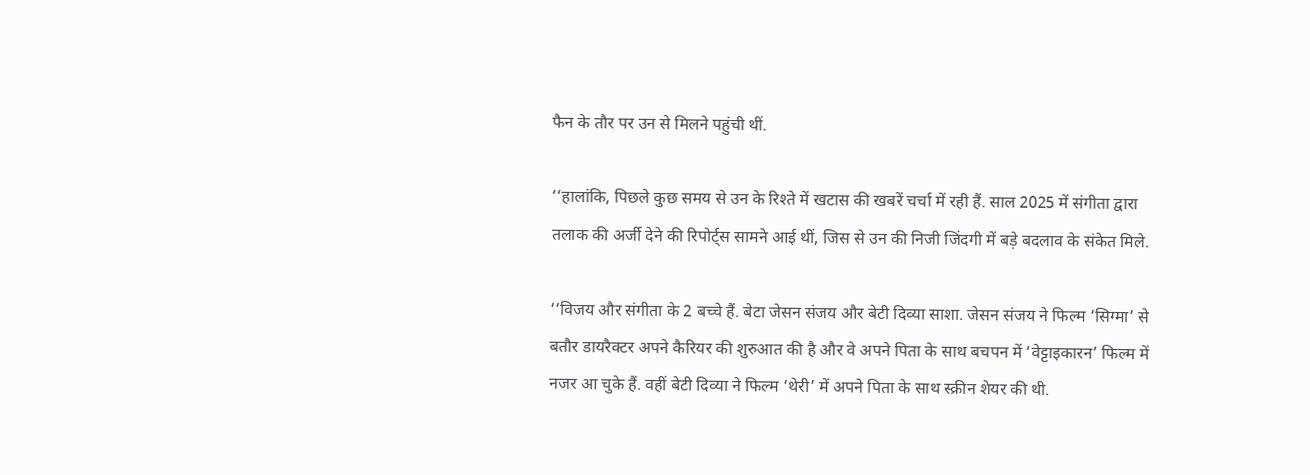फैन के तौर पर उन से मिलने पहुंची थीं.

‘‘हालांकि, पिछले कुछ समय से उन के रिश्ते में खटास की खबरें चर्चा में रही हैं. साल 2025 में संगीता द्वारा तलाक की अर्जी देने की रिपोर्ट्स सामने आई थीं, जिस से उन की निजी जिंदगी में बड़े बदलाव के संकेत मिले.

‘‘विजय और संगीता के 2 बच्चे हैं. बेटा जेसन संजय और बेटी दिव्या साशा. जेसन संजय ने फिल्म ‘सिग्मा’ से बतौर डायरैक्टर अपने कैरियर की शुरुआत की है और वे अपने पिता के साथ बचपन में ‘वेट्टाइकारन’ फिल्म में नजर आ चुके हैं. वहीं बेटी दिव्या ने फिल्म ‘थेरी’ में अपने पिता के साथ स्क्रीन शेयर की थी.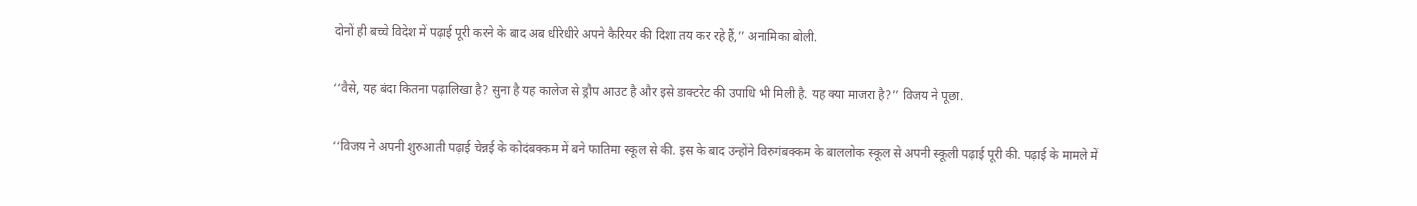दोनों ही बच्चे विदेश में पढ़ाई पूरी करने के बाद अब धीरेधीरे अपने कैरियर की दिशा तय कर रहे हैं,’’ अनामिका बोली.

‘‘वैसे, यह बंदा कितना पढ़ालिखा है? सुना है यह कालेज से ड्रौप आउट है और इसे डाक्टरेट की उपाधि भी मिली है. यह क्या माजरा है?’’ विजय ने पूछा.

‘‘विजय ने अपनी शुरुआती पढ़ाई चेन्नई के कोदंबक्कम में बने फातिमा स्कूल से की. इस के बाद उन्होंने विरुगंबक्कम के बाललोक स्कूल से अपनी स्कूली पढ़ाई पूरी की. पढ़ाई के मामले में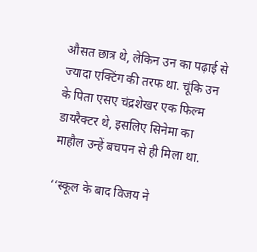औसत छात्र थे, लेकिन उन का पढ़ाई से ज्यादा एक्टिंग की तरफ था. चूंकि उन के पिता एसए चंद्रशेखर एक फिल्म डायरैक्टर थे, इसलिए सिनेमा का माहौल उन्हें बचपन से ही मिला था.

‘‘स्कूल के बाद विजय ने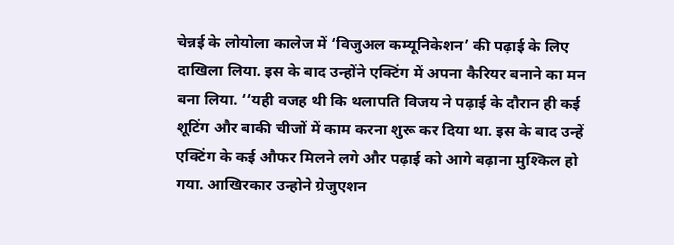चेन्नई के लोयोला कालेज में ‘विजुअल कम्यूनिकेशन’ की पढ़ाई के लिए दाखिला लिया. इस के बाद उन्होंने एक्टिंग में अपना कैरियर बनाने का मन बना लिया. ‘‘यही वजह थी कि थलापति विजय ने पढ़ाई के दौरान ही कई शूटिंग और बाकी चीजों में काम करना शुरू कर दिया था. इस के बाद उन्हें एक्टिंग के कई औफर मिलने लगे और पढ़ाई को आगे बढ़ाना मुश्किल हो गया. आखिरकार उन्होने ग्रेजुएशन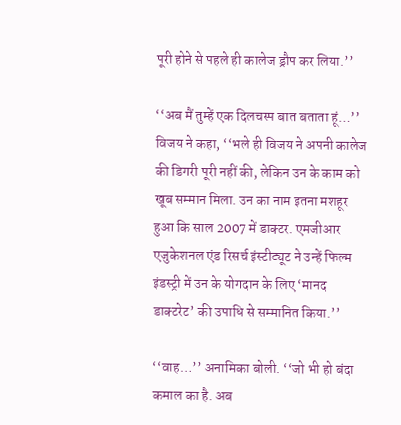पूरी होने से पहले ही कालेज ड्रौप कर लिया.’’

‘‘अब मैं तुम्हें एक दिलचस्प बात बताता हूं…’’ विजय ने कहा, ‘‘भले ही विजय ने अपनी कालेज की डिगरी पूरी नहीं की, लेकिन उन के काम को खूब सम्मान मिला. उन का नाम इतना मशहूर हुआ कि साल 2007 में डाक्टर. एमजीआर एजुकेशनल एंड रिसर्च इंस्टीट्यूट ने उन्हें फिल्म इंडस्ट्री में उन के योगदान के लिए ‘मानद डाक्टरेट’ की उपाधि से सम्मानित किया.’’

‘‘वाह…’’ अनामिका बोली. ‘‘जो भी हो बंदा कमाल का है. अब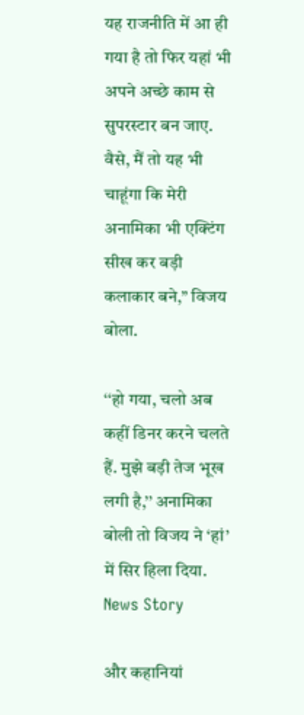यह राजनीति में आ ही गया है तो फिर यहां भी अपने अच्छे काम से सुपरस्टार बन जाए. वैसे, मैं तो यह भी चाहूंगा कि मेरी अनामिका भी एक्टिंग सीख कर बड़ी कलाकार बने,’’ विजय बोला.

‘‘हो गया, चलो अब कहीं डिनर करने चलते हैं. मुझे बड़ी तेज भूख लगी है,’’ अनामिका बोली तो विजय ने ‘हां’ में सिर हिला दिया. News Story

और कहानियां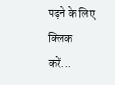पढ़ने के लिए क्लिक करें...